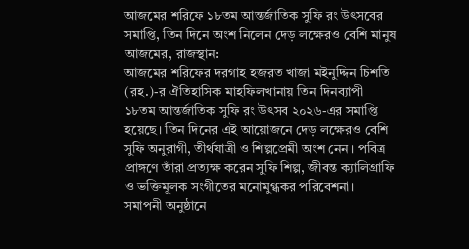আজমের শরিফে ১৮তম আন্তর্জাতিক সুফি রং উৎসবের সমাপ্তি, তিন দিনে অংশ নিলেন দেড় লক্ষেরও বেশি মানুষ
আজমের, রাজস্থান:
আজমের শরিফের দরগাহ হজরত খাজা মইনুদ্দিন চিশতি (রহ.)-র ঐতিহাসিক মাহফিলখানায় তিন দিনব্যাপী ১৮তম আন্তর্জাতিক সুফি রং উৎসব ২০২৬-এর সমাপ্তি হয়েছে। তিন দিনের এই আয়োজনে দেড় লক্ষেরও বেশি সুফি অনুরাগী, তীর্থযাত্রী ও শিল্পপ্রেমী অংশ নেন। পবিত্র প্রাঙ্গণে তাঁরা প্রত্যক্ষ করেন সুফি শিল্প, জীবন্ত ক্যালিগ্রাফি ও ভক্তিমূলক সংগীতের মনোমুগ্ধকর পরিবেশনা।
সমাপনী অনুষ্ঠানে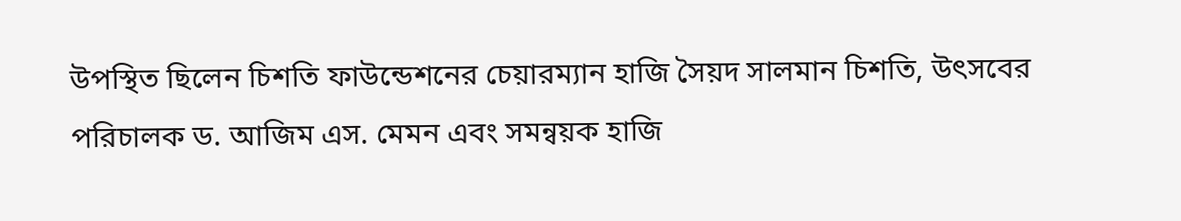উপস্থিত ছিলেন চিশতি ফাউন্ডেশনের চেয়ারম্যান হাজি সৈয়দ সালমান চিশতি, উৎসবের পরিচালক ড. আজিম এস. মেমন এবং সমন্বয়ক হাজি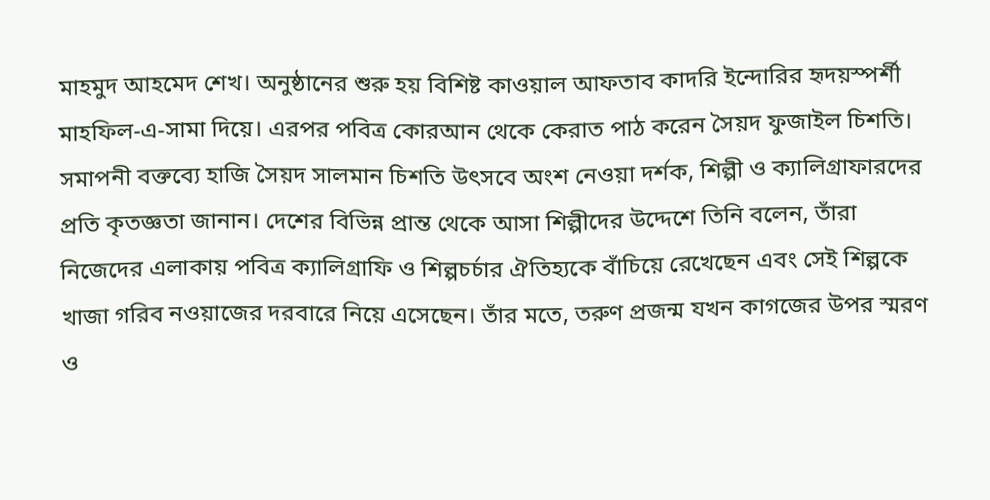মাহমুদ আহমেদ শেখ। অনুষ্ঠানের শুরু হয় বিশিষ্ট কাওয়াল আফতাব কাদরি ইন্দোরির হৃদয়স্পর্শী মাহফিল-এ-সামা দিয়ে। এরপর পবিত্র কোরআন থেকে কেরাত পাঠ করেন সৈয়দ ফুজাইল চিশতি।
সমাপনী বক্তব্যে হাজি সৈয়দ সালমান চিশতি উৎসবে অংশ নেওয়া দর্শক, শিল্পী ও ক্যালিগ্রাফারদের প্রতি কৃতজ্ঞতা জানান। দেশের বিভিন্ন প্রান্ত থেকে আসা শিল্পীদের উদ্দেশে তিনি বলেন, তাঁরা নিজেদের এলাকায় পবিত্র ক্যালিগ্রাফি ও শিল্পচর্চার ঐতিহ্যকে বাঁচিয়ে রেখেছেন এবং সেই শিল্পকে খাজা গরিব নওয়াজের দরবারে নিয়ে এসেছেন। তাঁর মতে, তরুণ প্রজন্ম যখন কাগজের উপর স্মরণ ও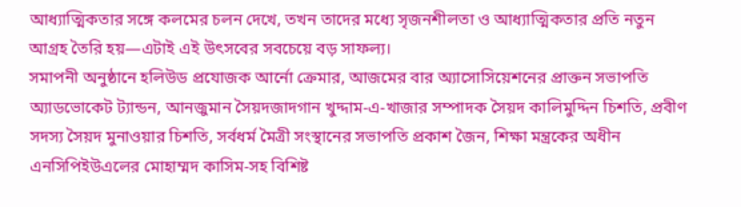আধ্যাত্মিকতার সঙ্গে কলমের চলন দেখে, তখন তাদের মধ্যে সৃজনশীলতা ও আধ্যাত্মিকতার প্রতি নতুন আগ্রহ তৈরি হয়—এটাই এই উৎসবের সবচেয়ে বড় সাফল্য।
সমাপনী অনুষ্ঠানে হলিউড প্রযোজক আর্নো ক্রেমার, আজমের বার অ্যাসোসিয়েশনের প্রাক্তন সভাপতি অ্যাডভোকেট ট্যান্ডন, আনজুমান সৈয়দজাদগান খুদ্দাম-এ-খাজার সম্পাদক সৈয়দ কালিমুদ্দিন চিশতি, প্রবীণ সদস্য সৈয়দ মুনাওয়ার চিশতি, সর্বধর্ম মৈত্রী সংস্থানের সভাপতি প্রকাশ জৈন, শিক্ষা মন্ত্রকের অধীন এনসিপিইউএলের মোহাম্মদ কাসিম-সহ বিশিষ্ট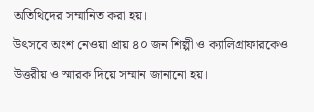অতিথিদের সম্মানিত করা হয়।
উৎসবে অংশ নেওয়া প্রায় ৪০ জন শিল্পী ও ক্যালিগ্রাফারকেও উত্তরীয় ও স্মারক দিয়ে সম্মান জানানো হয়।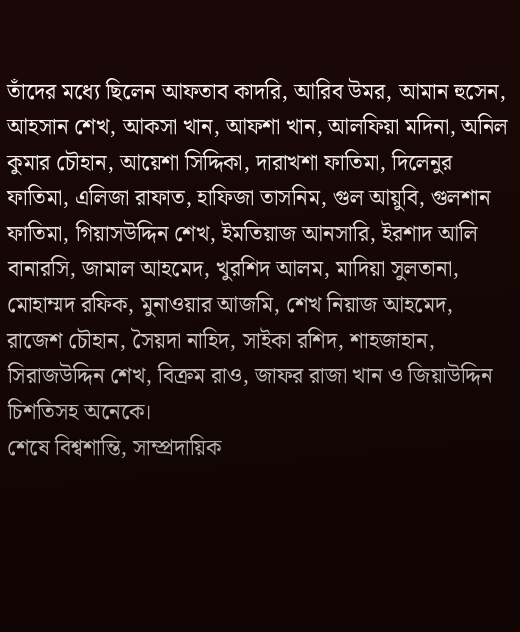তাঁদের মধ্যে ছিলেন আফতাব কাদরি, আরিব উমর, আমান হুসেন, আহসান শেখ, আকসা খান, আফশা খান, আলফিয়া মদিনা, অনিল কুমার চৌহান, আয়েশা সিদ্দিকা, দারাখশা ফাতিমা, দিলেনুর ফাতিমা, এলিজা রাফাত, হাফিজা তাসনিম, গুল আয়ুবি, গুলশান ফাতিমা, গিয়াসউদ্দিন শেখ, ইমতিয়াজ আনসারি, ইরশাদ আলি বানারসি, জামাল আহমেদ, খুরশিদ আলম, মাদিয়া সুলতানা, মোহাম্মদ রফিক, মুনাওয়ার আজমি, শেখ নিয়াজ আহমেদ, রাজেশ চৌহান, সৈয়দা নাহিদ, সাইকা রশিদ, শাহজাহান, সিরাজউদ্দিন শেখ, বিক্রম রাও, জাফর রাজা খান ও জিয়াউদ্দিন চিশতিসহ অনেকে।
শেষে বিশ্বশান্তি, সাম্প্রদায়িক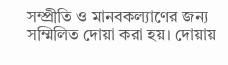সম্প্রীতি ও মানবকল্যাণের জন্য সম্মিলিত দোয়া করা হয়। দোয়ায়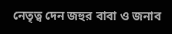নেতৃত্ব দেন জহুর বাবা ও জনাব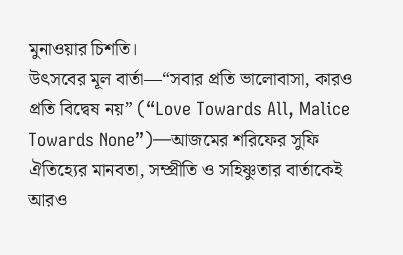মুনাওয়ার চিশতি।
উৎসবের মূল বার্তা—“সবার প্রতি ভালোবাসা, কারও প্রতি বিদ্বেষ নয়” (“Love Towards All, Malice Towards None”)—আজমের শরিফের সুফি ঐতিহ্যের মানবতা, সম্প্রীতি ও সহিষ্ণুতার বার্তাকেই আরও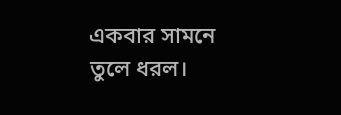একবার সামনে তুলে ধরল।